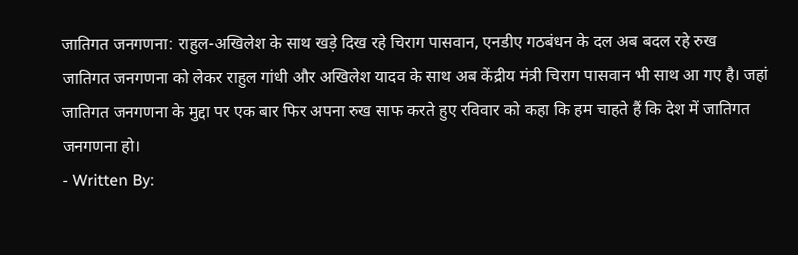जातिगत जनगणना: राहुल-अखिलेश के साथ खड़े दिख रहे चिराग पासवान, एनडीए गठबंधन के दल अब बदल रहे रुख
जातिगत जनगणना को लेकर राहुल गांधी और अखिलेश यादव के साथ अब केंद्रीय मंत्री चिराग पासवान भी साथ आ गए है। जहां जातिगत जनगणना के मुद्दा पर एक बार फिर अपना रुख साफ करते हुए रविवार को कहा कि हम चाहते हैं कि देश में जातिगत जनगणना हो।
- Written By: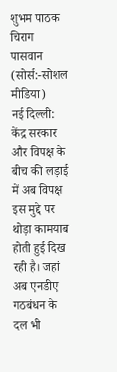शुभम पाठक
चिराग पासवान (सोर्स:-सोशल मीडिया)
नई दिल्ली: केंद्र सरकार और विपक्ष के बीच की लड़ाई में अब विपक्ष इस मुद्दे पर थोड़ा कामयाब होती हुई दिख रही है। जहां अब एनडीए गठबंधन के दल भी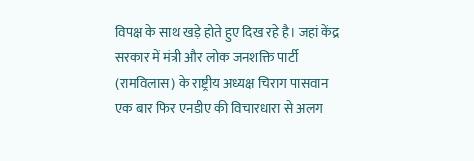विपक्ष के साथ खड़े होते हुए दिख रहे है। जहां केंद्र सरकार में मंत्री और लोक जनशक्ति पार्टी (रामविलास) के राष्ट्रीय अध्यक्ष चिराग पासवान एक बार फिर एनडीए की विचारधारा से अलग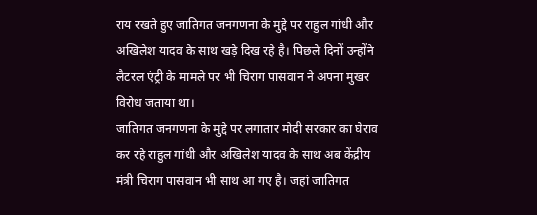राय रखते हुए जातिगत जनगणना के मुद्दे पर राहुल गांधी और अखिलेश यादव के साथ खड़े दिख रहे है। पिछले दिनों उन्होंने लैटरल एंट्री के मामले पर भी चिराग पासवान ने अपना मुखर विरोध जताया था।
जातिगत जनगणना के मुद्दे पर लगातार मोदी सरकार का घेराव कर रहे राहुल गांधी और अखिलेश यादव के साथ अब केंद्रीय मंत्री चिराग पासवान भी साथ आ गए है। जहां जातिगत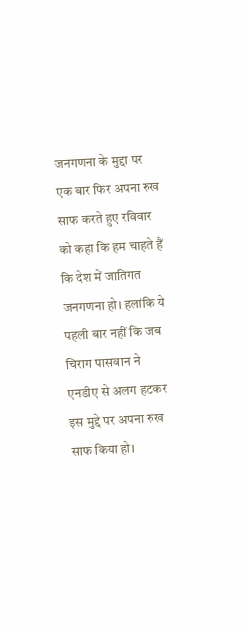जनगणना के मुद्दा पर एक बार फिर अपना रुख साफ करते हुए रविवार को कहा कि हम चाहते हैं कि देश में जातिगत जनगणना हो। हलांकि ये पहली बार नहीं कि जब चिराग पासवान ने एनडीए से अलग हटकर इस मुद्दे पर अपना रुख साफ किया हो।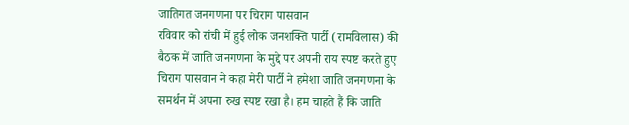जातिगत जनगणना पर चिराग पासवान
रविवार को रांची में हुई लोक जनशक्ति पार्टी (रामविलास) की बैठक में जाति जनगणना के मुद्दे पर अपनी राय स्पष्ट करते हुए चिराग पासवान ने कहा मेरी पार्टी ने हमेशा जाति जनगणना के समर्थन में अपना रुख स्पष्ट रखा है। हम चाहते हैं कि जाति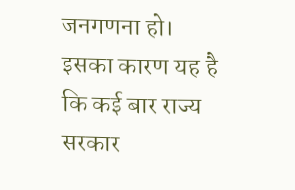जनगणना हो। इसका कारण यह है कि कई बार राज्य सरकार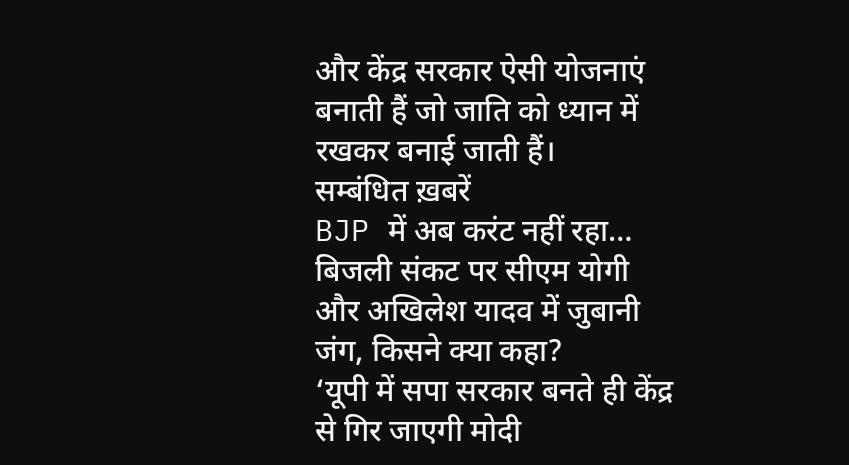और केंद्र सरकार ऐसी योजनाएं बनाती हैं जो जाति को ध्यान में रखकर बनाई जाती हैं।
सम्बंधित ख़बरें
BJP में अब करंट नहीं रहा… बिजली संकट पर सीएम योगी और अखिलेश यादव में जुबानी जंग, किसने क्या कहा?
‘यूपी में सपा सरकार बनते ही केंद्र से गिर जाएगी मोदी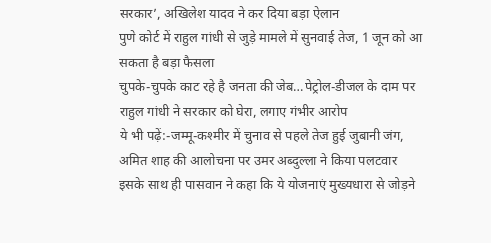सरकार’, अखिलेश यादव ने कर दिया बड़ा ऐलान
पुणे कोर्ट में राहुल गांधी से जुड़े मामले में सुनवाई तेज, 1 जून को आ सकता है बड़ा फैसला
चुपके-चुपके काट रहे है जनता की जेब…पेट्रोल-डीजल के दाम पर राहुल गांधी ने सरकार को घेरा, लगाए गंभीर आरोप
ये भी पढ़ें:-जम्मू-कश्मीर में चुनाव से पहले तेज हुई जुबानी जंग, अमित शाह की आलोचना पर उमर अब्दुल्ला ने किया पलटवार
इसके साथ ही पासवान ने कहा कि ये योजनाएं मुख्यधारा से जोड़ने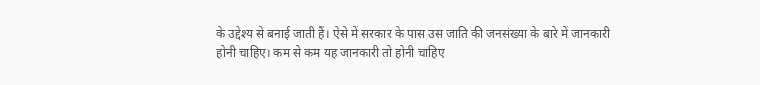के उद्देश्य से बनाई जाती हैं। ऐसे में सरकार के पास उस जाति की जनसंख्या के बारे में जानकारी होनी चाहिए। कम से कम यह जानकारी तो होनी चाहिए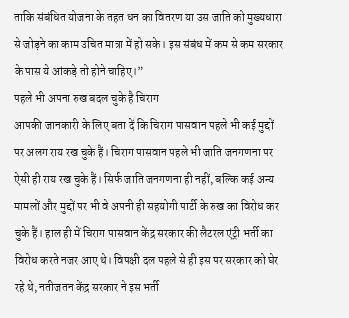ताकि संबंधित योजना के तहत धन का वितरण या उस जाति को मुख्यधारा से जोड़ने का काम उचित मात्रा में हो सके। इस संबंध में कम से कम सरकार के पास ये आंकड़े तो होने चाहिए।”
पहले भी अपना रुख बदल चुके है चिराग
आपकी जानकारी के लिए बता दें कि चिराग पासवान पहले भी कई मुद्दों पर अलग राय रख चुके हैं। चिराग पासवान पहले भी जाति जनगणना पर ऐसी ही राय रख चुके हैं। सिर्फ जाति जनगणना ही नहीं, बल्कि कई अन्य मामलों और मुद्दों पर भी वे अपनी ही सहयोगी पार्टी के रुख का विरोध कर चुके हैं। हाल ही में चिराग पासवान केंद्र सरकार की लैटरल एंट्री भर्ती का विरोध करते नजर आए थे। विपक्षी दल पहले से ही इस पर सरकार को घेर रहे थे, नतीजतन केंद्र सरकार ने इस भर्ती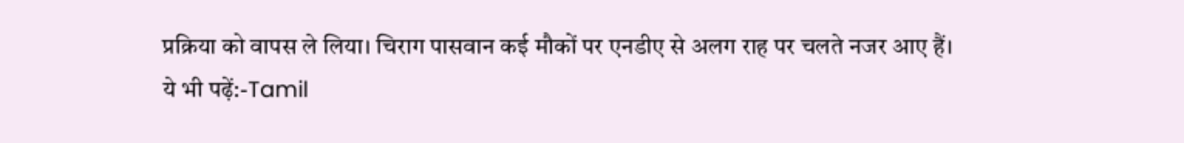प्रक्रिया को वापस ले लिया। चिराग पासवान कई मौकों पर एनडीए से अलग राह पर चलते नजर आए हैं।
ये भी पढ़ें:-Tamil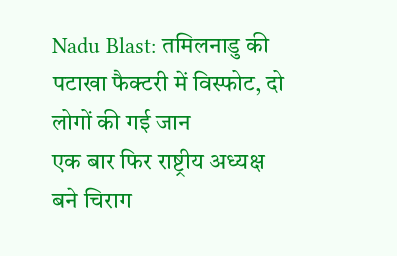Nadu Blast: तमिलनाडु की पटाखा फैक्टरी में विस्फोट, दो लोगों की गई जान
एक बार फिर राष्ट्रीय अध्यक्ष बने चिराग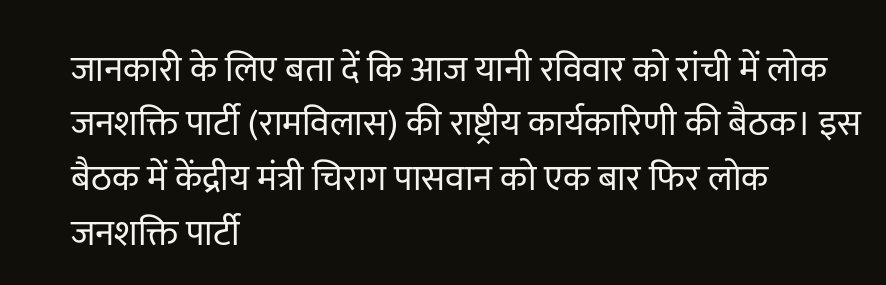जानकारी के लिए बता दें कि आज यानी रविवार को रांची में लोक जनशक्ति पार्टी (रामविलास) की राष्ट्रीय कार्यकारिणी की बैठक। इस बैठक में केंद्रीय मंत्री चिराग पासवान को एक बार फिर लोक जनशक्ति पार्टी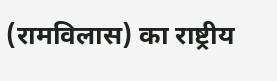(रामविलास) का राष्ट्रीय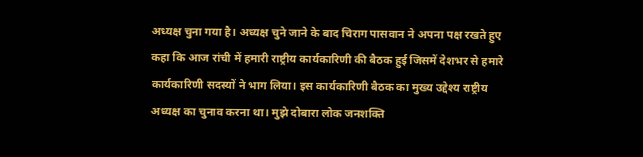अध्यक्ष चुना गया है। अध्यक्ष चुने जाने के बाद चिराग पासवान ने अपना पक्ष रखते हुए कहा कि आज रांची में हमारी राष्ट्रीय कार्यकारिणी की बैठक हुई जिसमें देशभर से हमारे कार्यकारिणी सदस्यों ने भाग लिया। इस कार्यकारिणी बैठक का मुख्य उद्देश्य राष्ट्रीय अध्यक्ष का चुनाव करना था। मुझे दोबारा लोक जनशक्ति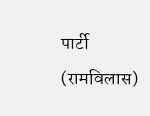पार्टी (रामविलास)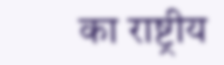का राष्ट्रीय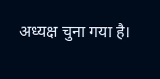अध्यक्ष चुना गया है।